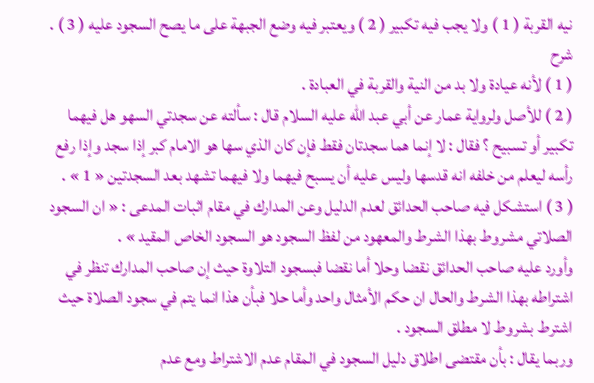نيه القربة ( 1 ) ولا يجب فيه تكبير ( 2 ) ويعتبر فيه وضع الجبهة على ما يصح السجود عليه ( 3 ) .
شرح
( 1 ) لأنه عيادة ولا بد من النية والقربة في العبادة .
( 2 ) للأصل ولرواية عمار عن أبي عبد اللّه عليه السلام قال : سألته عن سجدتي السهو هل فيهما تكبير أو تسبيح ؟ فقال : لا إنما هما سجدتان فقط فإن كان الذي سها هو الامام كبر إذا سجد وإذا رفع رأسه ليعلم من خلفه انه قدسها وليس عليه أن يسبح فيهما ولا فيهما تشهد بعد السجدتين « 1 » .
( 3 ) استشكل فيه صاحب الحدائق لعدم الدليل وعن المدارك في مقام اثبات المدعى : « ان السجود الصلاتي مشروط بهذا الشرط والمعهود من لفظ السجود هو السجود الخاص المقيد » .
وأورد عليه صاحب الحدائق نقضا وحلا أما نقضا فبسجود التلاوة حيث إن صاحب المدارك تنظر في اشتراطه بهذا الشرط والحال ان حكم الأمثال واحد وأما حلا فبأن هذا انما يتم في سجود الصلاة حيث اشترط بشروط لا مطلق السجود .
وربما يقال : بأن مقتضى اطلاق دليل السجود في المقام عدم الاشتراط ومع عدم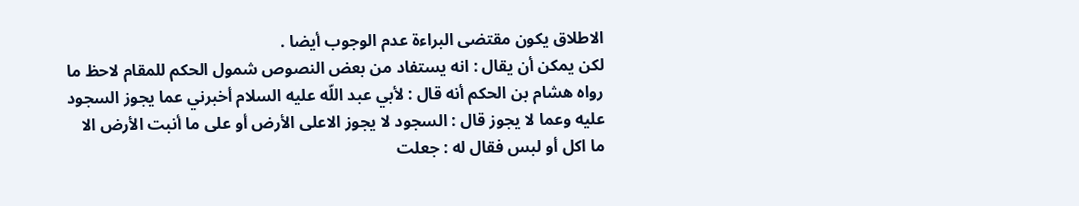الاطلاق يكون مقتضى البراءة عدم الوجوب أيضا .
لكن يمكن أن يقال : انه يستفاد من بعض النصوص شمول الحكم للمقام لاحظ ما رواه هشام بن الحكم أنه قال : لأبي عبد اللّه عليه السلام أخبرني عما يجوز السجود عليه وعما لا يجوز قال : السجود لا يجوز الاعلى الأرض أو على ما أنبت الأرض الا ما اكل أو لبس فقال له : جعلت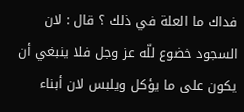فداك ما العلة في ذلك ؟ قال : لان السجود خضوع للّه عز وجل فلا ينبغي أن يكون على ما يؤكل ويلبس لان أبناء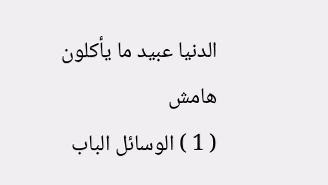الدنيا عبيد ما يأكلون
هامش
( 1 ) الوسائل الباب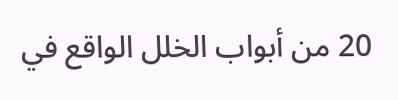20 من أبواب الخلل الواقع في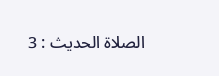الصلاة الحديث : 3